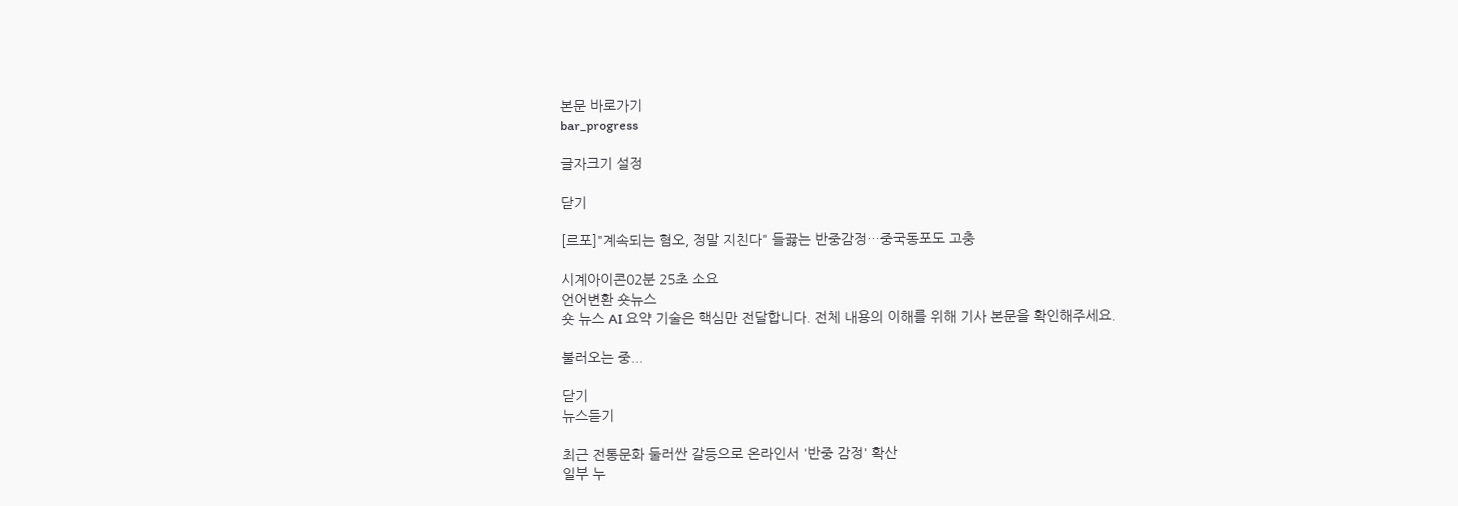본문 바로가기
bar_progress

글자크기 설정

닫기

[르포]"계속되는 혐오, 정말 지친다" 들끓는 반중감정…중국동포도 고충

시계아이콘02분 25초 소요
언어변환 숏뉴스
숏 뉴스 AI 요약 기술은 핵심만 전달합니다. 전체 내용의 이해를 위해 기사 본문을 확인해주세요.

불러오는 중...

닫기
뉴스듣기

최근 전통문화 둘러싼 갈등으로 온라인서 '반중 감정' 확산
일부 누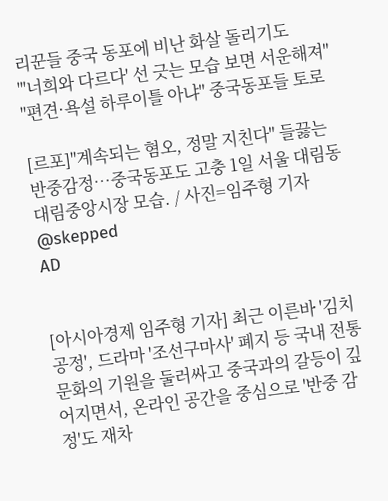리꾼들 중국 동포에 비난 화살 돌리기도
"'너희와 다르다' 선 긋는 모습 보면 서운해져"
"편견·욕설 하루이틀 아냐" 중국동포들 토로

[르포]"계속되는 혐오, 정말 지친다" 들끓는 반중감정…중국동포도 고충 1일 서울 대림동 대림중앙시장 모습. / 사진=임주형 기자 @skepped
AD


[아시아경제 임주형 기자] 최근 이른바 '김치공정', 드라마 '조선구마사' 폐지 등 국내 전통문화의 기원을 둘러싸고 중국과의 갈등이 깊어지면서, 온라인 공간을 중심으로 '반중 감정'도 재차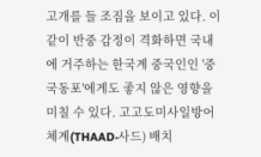고개를 들 조짐을 보이고 있다. 이 같이 반중 감정이 격화하면 국내에 거주하는 한국계 중국인인 '중국동포'에게도 좋지 않은 영향을 미칠 수 있다. 고고도미사일방어체계(THAAD·사드) 배치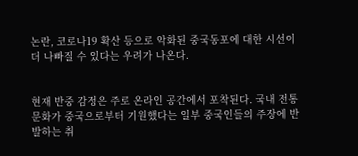논란, 코로나19 확산 등으로 악화된 중국동포에 대한 시선이 더 나빠질 수 있다는 우려가 나온다.


현재 반중 감정은 주로 온라인 공간에서 포착된다. 국내 전통문화가 중국으로부터 기원했다는 일부 중국인들의 주장에 반발하는 취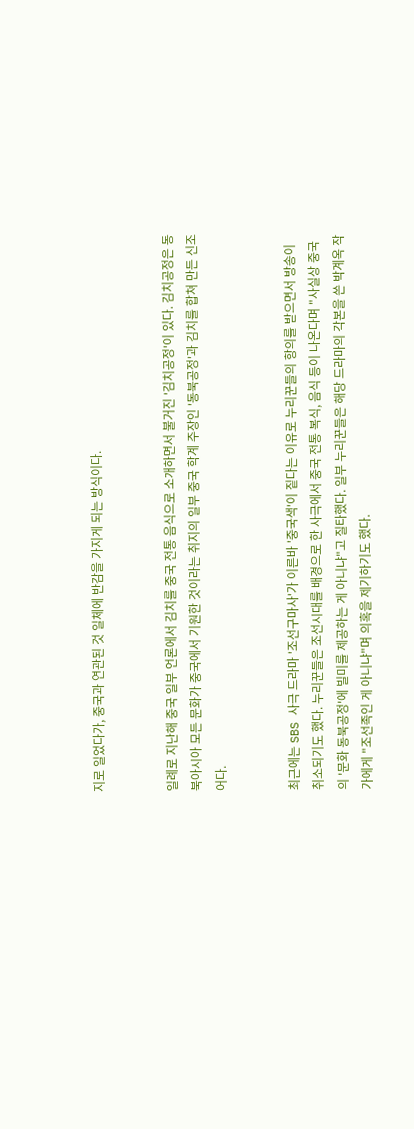지로 일었다가, 중국과 연관된 것 일체에 반감을 가지게 되는 방식이다.


일례로 지난해 중국 일부 언론에서 김치를 중국 전통 음식으로 소개하면서 불거진 '김치공정'이 있다. 김치공정은 동북아시아 모든 문화가 중국에서 기원한 것이라는 취지의 일부 중국 학계 주장인 '동북공정'과 김치를 합쳐 만든 신조어다.


최근에는 SBS 사극 드라마 '조선구마사'가 이른바 '중국색'이 짙다는 이유로 누리꾼들의 항의를 받으면서 방송이 취소되기도 했다. 누리꾼들은 조선시대를 배경으로 한 사극에서 중국 전통 복식, 음식 등이 나온다며 "사실상 중국의 '문화 동북공정'에 빌미를 제공하는 게 아니냐"고 질타했다. 일부 누리꾼들은 해당 드라마의 각본을 쓴 박계옥 작가에게 "조선족인 게 아니냐"며 의혹을 제기하기도 했다.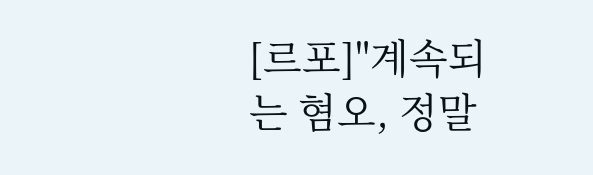[르포]"계속되는 혐오, 정말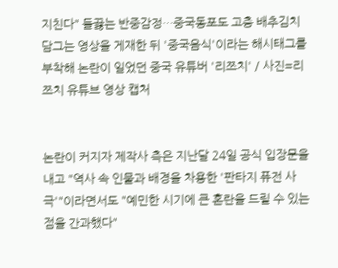지친다" 들끓는 반중감정…중국동포도 고충 배추김치 담그는 영상을 게재한 뒤 '중국음식'이라는 해시태그를 부착해 논란이 일었던 중국 유튜버 '리쯔치' / 사진=리쯔치 유튜브 영상 캡처


논란이 커지자 제작사 측은 지난달 24일 공식 입장문을 내고 "역사 속 인물과 배경을 차용한 '판타지 퓨전 사극'"이라면서도 "예민한 시기에 큰 혼란을 드릴 수 있는 점을 간과했다"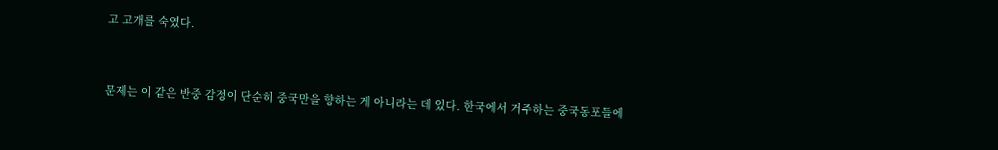고 고개를 숙였다.


문제는 이 같은 반중 감정이 단순히 중국만을 향하는 게 아니라는 데 있다. 한국에서 거주하는 중국동포들에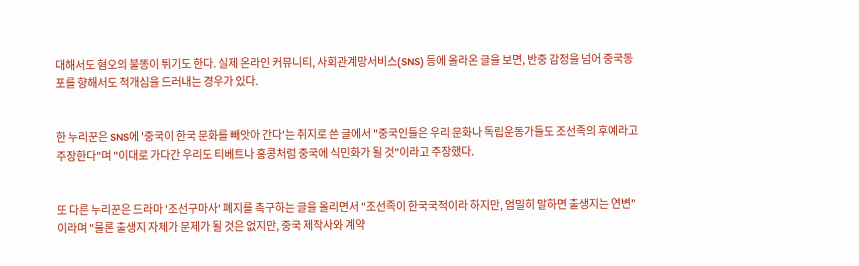대해서도 혐오의 불똥이 튀기도 한다. 실제 온라인 커뮤니티, 사회관계망서비스(SNS) 등에 올라온 글을 보면, 반중 감정을 넘어 중국동포를 향해서도 적개심을 드러내는 경우가 있다.


한 누리꾼은 SNS에 '중국이 한국 문화를 빼앗아 간다'는 취지로 쓴 글에서 "중국인들은 우리 문화나 독립운동가들도 조선족의 후예라고 주장한다"며 "이대로 가다간 우리도 티베트나 홍콩처럼 중국에 식민화가 될 것"이라고 주장했다.


또 다른 누리꾼은 드라마 '조선구마사' 폐지를 촉구하는 글을 올리면서 "조선족이 한국국적이라 하지만, 엄밀히 말하면 출생지는 연변"이라며 "물론 출생지 자체가 문제가 될 것은 없지만, 중국 제작사와 계약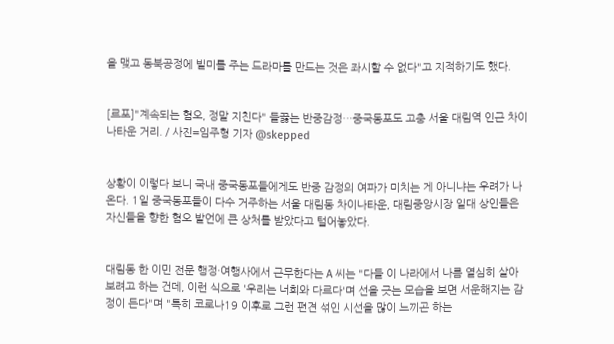을 맺고 동북공정에 빌미를 주는 드라마를 만드는 것은 좌시할 수 없다"고 지적하기도 했다.


[르포]"계속되는 혐오, 정말 지친다" 들끓는 반중감정…중국동포도 고충 서울 대림역 인근 차이나타운 거리. / 사진=임주형 기자 @skepped


상황이 이렇다 보니 국내 중국동포들에게도 반중 감정의 여파가 미치는 게 아니냐는 우려가 나온다. 1일 중국동포들이 다수 거주하는 서울 대림동 차이나타운, 대림중앙시장 일대 상인들은 자신들을 향한 혐오 발언에 큰 상처를 받았다고 털어놓았다.


대림동 한 이민 전문 행정·여행사에서 근무한다는 A 씨는 "다들 이 나라에서 나름 열심히 살아보려고 하는 건데, 이런 식으로 '우리는 너희와 다르다'며 선을 긋는 모습을 보면 서운해지는 감정이 든다"며 "특히 코로나19 이후로 그런 편견 섞인 시선을 많이 느끼곤 하는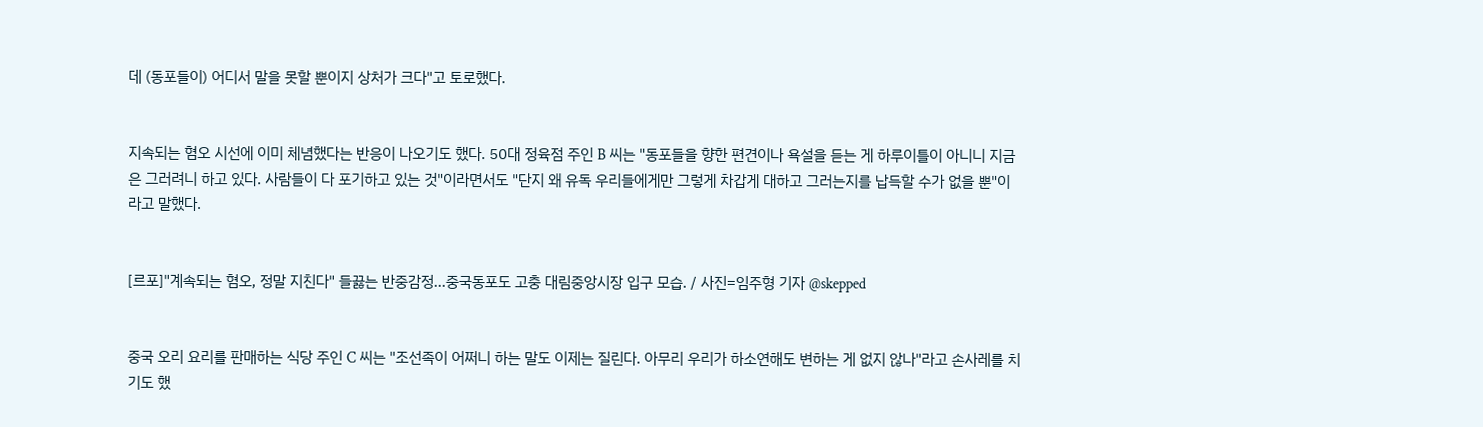데 (동포들이) 어디서 말을 못할 뿐이지 상처가 크다"고 토로했다.


지속되는 혐오 시선에 이미 체념했다는 반응이 나오기도 했다. 50대 정육점 주인 B 씨는 "동포들을 향한 편견이나 욕설을 듣는 게 하루이틀이 아니니 지금은 그러려니 하고 있다. 사람들이 다 포기하고 있는 것"이라면서도 "단지 왜 유독 우리들에게만 그렇게 차갑게 대하고 그러는지를 납득할 수가 없을 뿐"이라고 말했다.


[르포]"계속되는 혐오, 정말 지친다" 들끓는 반중감정…중국동포도 고충 대림중앙시장 입구 모습. / 사진=임주형 기자 @skepped


중국 오리 요리를 판매하는 식당 주인 C 씨는 "조선족이 어쩌니 하는 말도 이제는 질린다. 아무리 우리가 하소연해도 변하는 게 없지 않나"라고 손사레를 치기도 했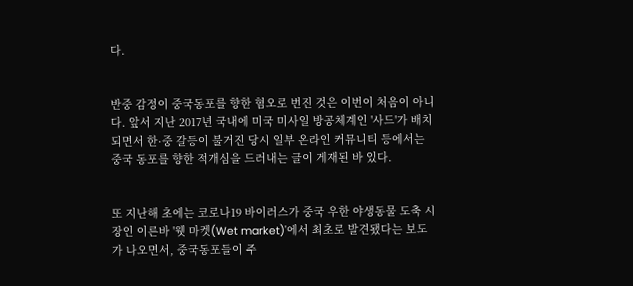다.


반중 감정이 중국동포를 향한 혐오로 번진 것은 이번이 처음이 아니다. 앞서 지난 2017년 국내에 미국 미사일 방공체계인 '사드'가 배치되면서 한·중 갈등이 불거진 당시 일부 온라인 커뮤니티 등에서는 중국 동포를 향한 적개심을 드러내는 글이 게재된 바 있다.


또 지난해 초에는 코로나19 바이러스가 중국 우한 야생동물 도축 시장인 이른바 '웻 마켓(Wet market)'에서 최초로 발견됐다는 보도가 나오면서, 중국동포들이 주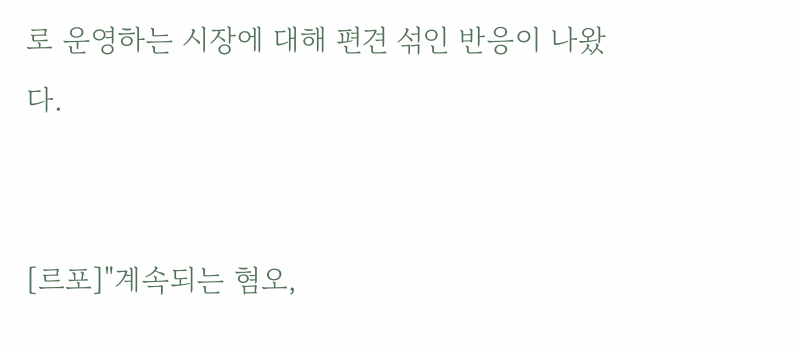로 운영하는 시장에 대해 편견 섞인 반응이 나왔다.


[르포]"계속되는 혐오,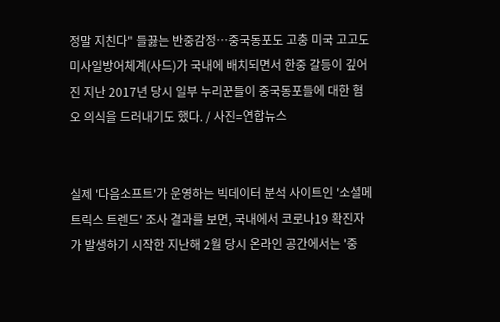정말 지친다" 들끓는 반중감정…중국동포도 고충 미국 고고도미사일방어체계(사드)가 국내에 배치되면서 한중 갈등이 깊어진 지난 2017년 당시 일부 누리꾼들이 중국동포들에 대한 혐오 의식을 드러내기도 했다. / 사진=연합뉴스


실제 '다음소프트'가 운영하는 빅데이터 분석 사이트인 '소셜메트릭스 트렌드' 조사 결과를 보면, 국내에서 코로나19 확진자가 발생하기 시작한 지난해 2월 당시 온라인 공간에서는 '중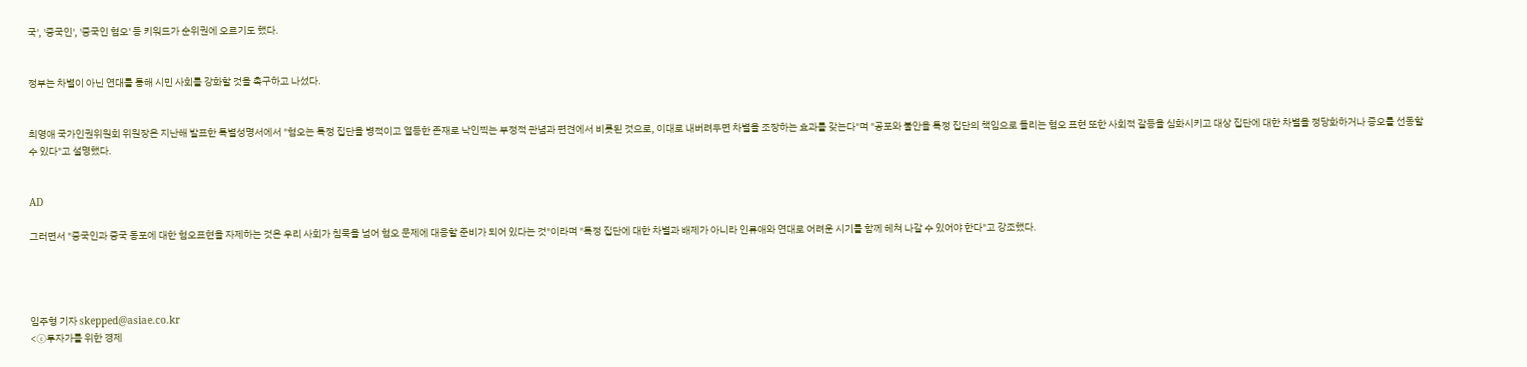국', '중국인', '중국인 혐오' 등 키워드가 순위권에 오르기도 했다.


정부는 차별이 아닌 연대를 통해 시민 사회를 강화할 것을 촉구하고 나섰다.


최영애 국가인권위원회 위원장은 지난해 발표한 특별성명서에서 "혐오는 특정 집단을 병적이고 열등한 존재로 낙인찍는 부정적 관념과 편견에서 비롯된 것으로, 이대로 내버려두면 차별을 조장하는 효과를 갖는다"며 "공포와 불안을 특정 집단의 책임으로 돌리는 혐오 표현 또한 사회적 갈등을 심화시키고 대상 집단에 대한 차별을 정당화하거나 증오를 선동할 수 있다"고 설명했다.


AD

그러면서 "중국인과 중국 동포에 대한 혐오표현을 자제하는 것은 우리 사회가 침묵을 넘어 혐오 문제에 대응할 준비가 되어 있다는 것"이라며 "특정 집단에 대한 차별과 배제가 아니라 인류애와 연대로 어려운 시기를 함께 헤쳐 나갈 수 있어야 한다"고 강조했다.




임주형 기자 skepped@asiae.co.kr
<ⓒ투자가를 위한 경제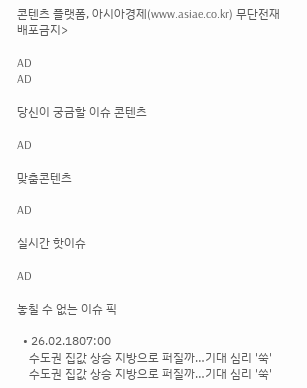콘텐츠 플랫폼, 아시아경제(www.asiae.co.kr) 무단전재 배포금지>

AD
AD

당신이 궁금할 이슈 콘텐츠

AD

맞춤콘텐츠

AD

실시간 핫이슈

AD

놓칠 수 없는 이슈 픽

  • 26.02.1807:00
    수도권 집값 상승 지방으로 퍼질까…기대 심리 '쑥'
    수도권 집값 상승 지방으로 퍼질까…기대 심리 '쑥'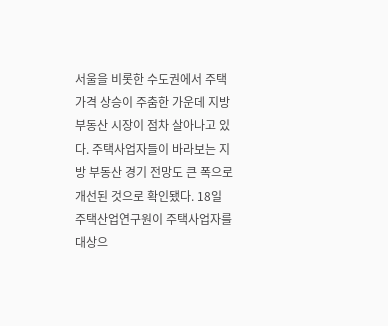서울을 비롯한 수도권에서 주택 가격 상승이 주춤한 가운데 지방 부동산 시장이 점차 살아나고 있다. 주택사업자들이 바라보는 지방 부동산 경기 전망도 큰 폭으로 개선된 것으로 확인됐다. 18일 주택산업연구원이 주택사업자를 대상으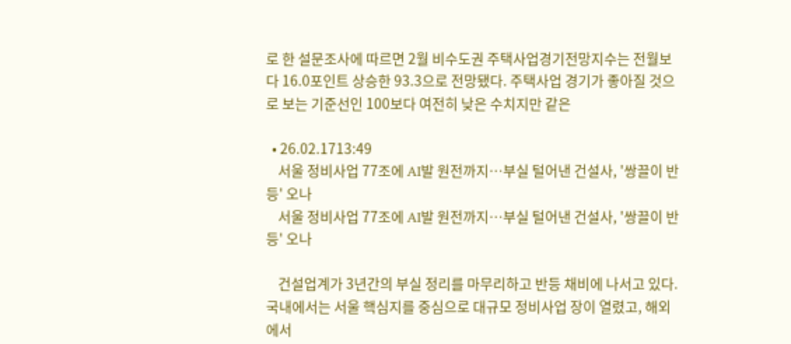로 한 설문조사에 따르면 2월 비수도권 주택사업경기전망지수는 전월보다 16.0포인트 상승한 93.3으로 전망됐다. 주택사업 경기가 좋아질 것으로 보는 기준선인 100보다 여전히 낮은 수치지만 같은

  • 26.02.1713:49
    서울 정비사업 77조에 AI발 원전까지…부실 털어낸 건설사, '쌍끌이 반등' 오나
    서울 정비사업 77조에 AI발 원전까지…부실 털어낸 건설사, '쌍끌이 반등' 오나

    건설업계가 3년간의 부실 정리를 마무리하고 반등 채비에 나서고 있다. 국내에서는 서울 핵심지를 중심으로 대규모 정비사업 장이 열렸고, 해외에서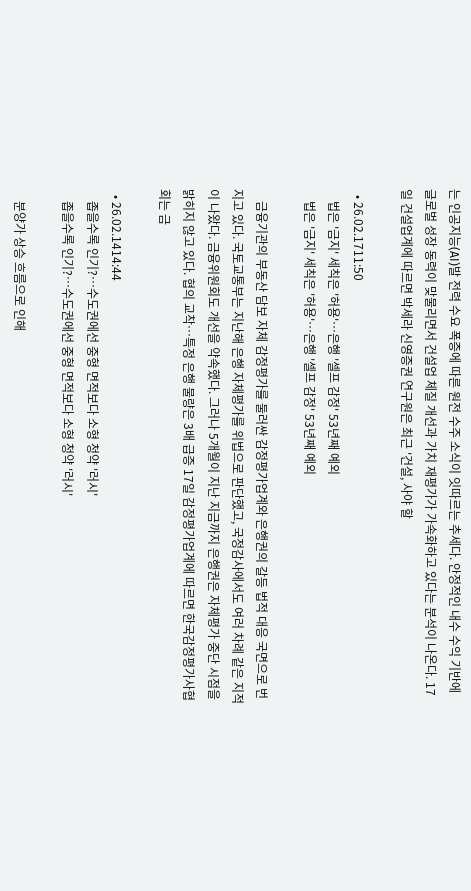는 인공지능(AI)발 전력 수요 폭증에 따른 원전 수주 소식이 잇따르는 추세다. 안정적인 내수 수익 기반에 글로벌 성장 동력이 맞물리면서 건설업 체질 개선과 가치 재평가가 가속화하고 있다는 분석이 나온다. 17일 건설업계에 따르면 박세라 신영증권 연구원은 최근 '건설, 사야 할

  • 26.02.1711:50
    법은 '금지' 세칙은 '허용'…은행 '셀프 감정' 53년째 예외
    법은 '금지' 세칙은 '허용'…은행 '셀프 감정' 53년째 예외

    금융기관의 부동산 담보 자체 감정평가를 둘러싼 감정평가업계와 은행권의 갈등 법적 대응 국면으로 번지고 있다. 국토교통부는 지난해 은행 자체평가를 위법으로 판단했고, 국정감사에서도 여러 차례 같은 지적이 나왔다. 금융위원회도 개선을 약속했다. 그러나 5개월이 지난 지금까지 은행권은 자체평가 중단 시점을 밝히지 않고 있다. 협의 교착…특정 은행 물량은 3배 급증 17일 감정평가업계에 따르면 한국감정평가사협회는 금

  • 26.02.1414:44
    좁을수록 인기?…수도권에선 중형 면적보다 소형 청약 '러시'
    좁을수록 인기?…수도권에선 중형 면적보다 소형 청약 '러시'

    분양가 상승 흐름으로 인해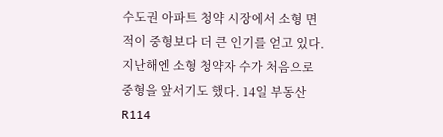수도권 아파트 청약 시장에서 소형 면적이 중형보다 더 큰 인기를 얻고 있다. 지난해엔 소형 청약자 수가 처음으로 중형을 앞서기도 했다. 14일 부동산R114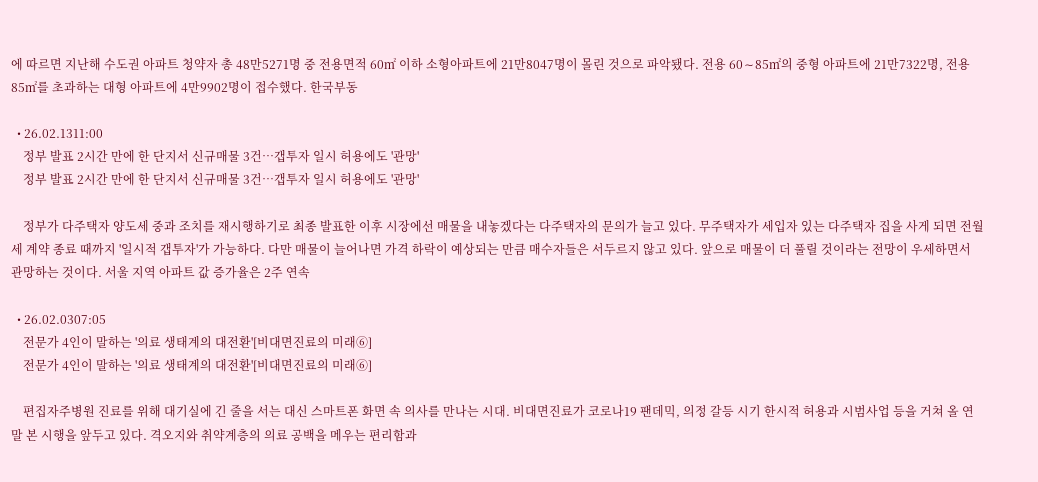에 따르면 지난해 수도권 아파트 청약자 총 48만5271명 중 전용면적 60㎡ 이하 소형아파트에 21만8047명이 몰린 것으로 파악됐다. 전용 60∼85㎡의 중형 아파트에 21만7322명, 전용 85㎡를 초과하는 대형 아파트에 4만9902명이 접수했다. 한국부동

  • 26.02.1311:00
    정부 발표 2시간 만에 한 단지서 신규매물 3건…갭투자 일시 허용에도 '관망'
    정부 발표 2시간 만에 한 단지서 신규매물 3건…갭투자 일시 허용에도 '관망'

    정부가 다주택자 양도세 중과 조치를 재시행하기로 최종 발표한 이후 시장에선 매물을 내놓겠다는 다주택자의 문의가 늘고 있다. 무주택자가 세입자 있는 다주택자 집을 사게 되면 전월세 계약 종료 때까지 '일시적 갭투자'가 가능하다. 다만 매물이 늘어나면 가격 하락이 예상되는 만큼 매수자들은 서두르지 않고 있다. 앞으로 매물이 더 풀릴 것이라는 전망이 우세하면서 관망하는 것이다. 서울 지역 아파트 값 증가율은 2주 연속

  • 26.02.0307:05
    전문가 4인이 말하는 '의료 생태계의 대전환'[비대면진료의 미래⑥]
    전문가 4인이 말하는 '의료 생태계의 대전환'[비대면진료의 미래⑥]

    편집자주병원 진료를 위해 대기실에 긴 줄을 서는 대신 스마트폰 화면 속 의사를 만나는 시대. 비대면진료가 코로나19 팬데믹, 의정 갈등 시기 한시적 허용과 시범사업 등을 거쳐 올 연말 본 시행을 앞두고 있다. 격오지와 취약계층의 의료 공백을 메우는 편리함과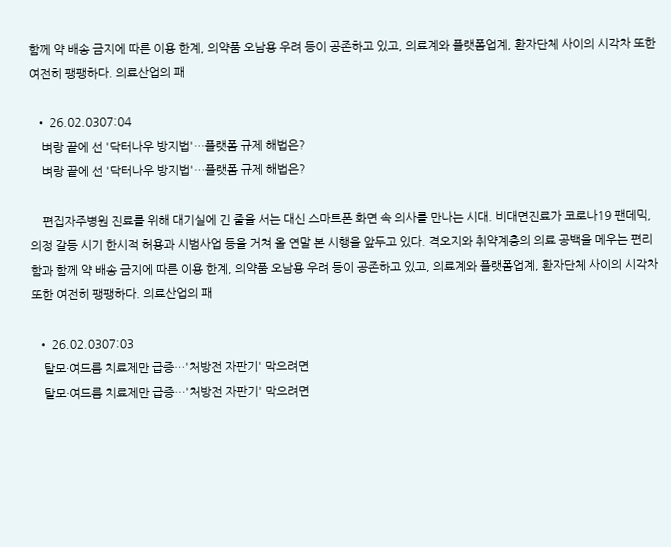함께 약 배송 금지에 따른 이용 한계, 의약품 오남용 우려 등이 공존하고 있고, 의료계와 플랫폼업계, 환자단체 사이의 시각차 또한 여전히 팽팽하다. 의료산업의 패

  • 26.02.0307:04
    벼랑 끝에 선 '닥터나우 방지법'…플랫폼 규제 해법은?
    벼랑 끝에 선 '닥터나우 방지법'…플랫폼 규제 해법은?

    편집자주병원 진료를 위해 대기실에 긴 줄을 서는 대신 스마트폰 화면 속 의사를 만나는 시대. 비대면진료가 코로나19 팬데믹, 의정 갈등 시기 한시적 허용과 시범사업 등을 거쳐 올 연말 본 시행을 앞두고 있다. 격오지와 취약계층의 의료 공백을 메우는 편리함과 함께 약 배송 금지에 따른 이용 한계, 의약품 오남용 우려 등이 공존하고 있고, 의료계와 플랫폼업계, 환자단체 사이의 시각차 또한 여전히 팽팽하다. 의료산업의 패

  • 26.02.0307:03
    탈모·여드름 치료제만 급증…'처방전 자판기' 막으려면
    탈모·여드름 치료제만 급증…'처방전 자판기' 막으려면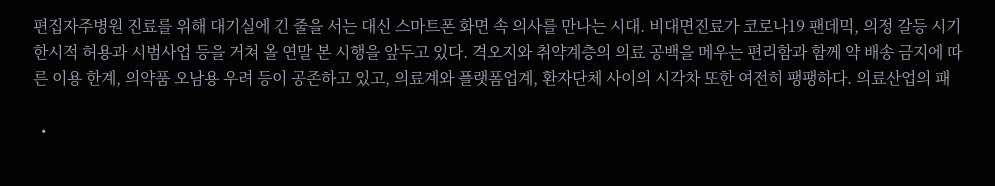편집자주병원 진료를 위해 대기실에 긴 줄을 서는 대신 스마트폰 화면 속 의사를 만나는 시대. 비대면진료가 코로나19 팬데믹, 의정 갈등 시기 한시적 허용과 시범사업 등을 거쳐 올 연말 본 시행을 앞두고 있다. 격오지와 취약계층의 의료 공백을 메우는 편리함과 함께 약 배송 금지에 따른 이용 한계, 의약품 오남용 우려 등이 공존하고 있고, 의료계와 플랫폼업계, 환자단체 사이의 시각차 또한 여전히 팽팽하다. 의료산업의 패

  •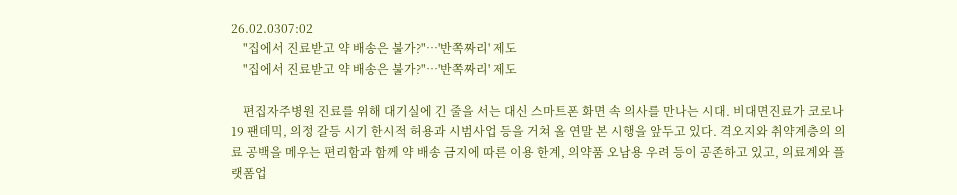26.02.0307:02
    "집에서 진료받고 약 배송은 불가?"…'반쪽짜리' 제도
    "집에서 진료받고 약 배송은 불가?"…'반쪽짜리' 제도

    편집자주병원 진료를 위해 대기실에 긴 줄을 서는 대신 스마트폰 화면 속 의사를 만나는 시대. 비대면진료가 코로나19 팬데믹, 의정 갈등 시기 한시적 허용과 시범사업 등을 거쳐 올 연말 본 시행을 앞두고 있다. 격오지와 취약계층의 의료 공백을 메우는 편리함과 함께 약 배송 금지에 따른 이용 한계, 의약품 오남용 우려 등이 공존하고 있고, 의료계와 플랫폼업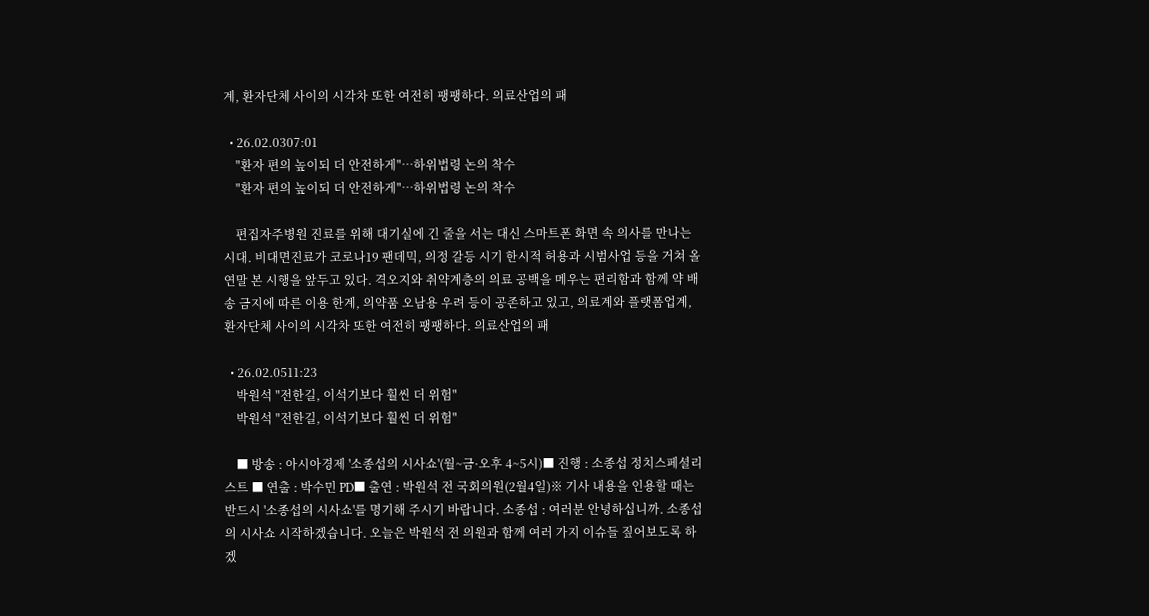계, 환자단체 사이의 시각차 또한 여전히 팽팽하다. 의료산업의 패

  • 26.02.0307:01
    "환자 편의 높이되 더 안전하게"…하위법령 논의 착수
    "환자 편의 높이되 더 안전하게"…하위법령 논의 착수

    편집자주병원 진료를 위해 대기실에 긴 줄을 서는 대신 스마트폰 화면 속 의사를 만나는 시대. 비대면진료가 코로나19 팬데믹, 의정 갈등 시기 한시적 허용과 시범사업 등을 거쳐 올 연말 본 시행을 앞두고 있다. 격오지와 취약계층의 의료 공백을 메우는 편리함과 함께 약 배송 금지에 따른 이용 한계, 의약품 오남용 우려 등이 공존하고 있고, 의료계와 플랫폼업계, 환자단체 사이의 시각차 또한 여전히 팽팽하다. 의료산업의 패

  • 26.02.0511:23
    박원석 "전한길, 이석기보다 훨씬 더 위험"
    박원석 "전한길, 이석기보다 훨씬 더 위험"

    ■ 방송 : 아시아경제 '소종섭의 시사쇼'(월~금·오후 4~5시)■ 진행 : 소종섭 정치스페셜리스트 ■ 연출 : 박수민 PD■ 출연 : 박원석 전 국회의원(2월4일)※ 기사 내용을 인용할 때는 반드시 '소종섭의 시사쇼'를 명기해 주시기 바랍니다. 소종섭 : 여러분 안녕하십니까. 소종섭의 시사쇼 시작하겠습니다. 오늘은 박원석 전 의원과 함께 여러 가지 이슈들 짚어보도록 하겠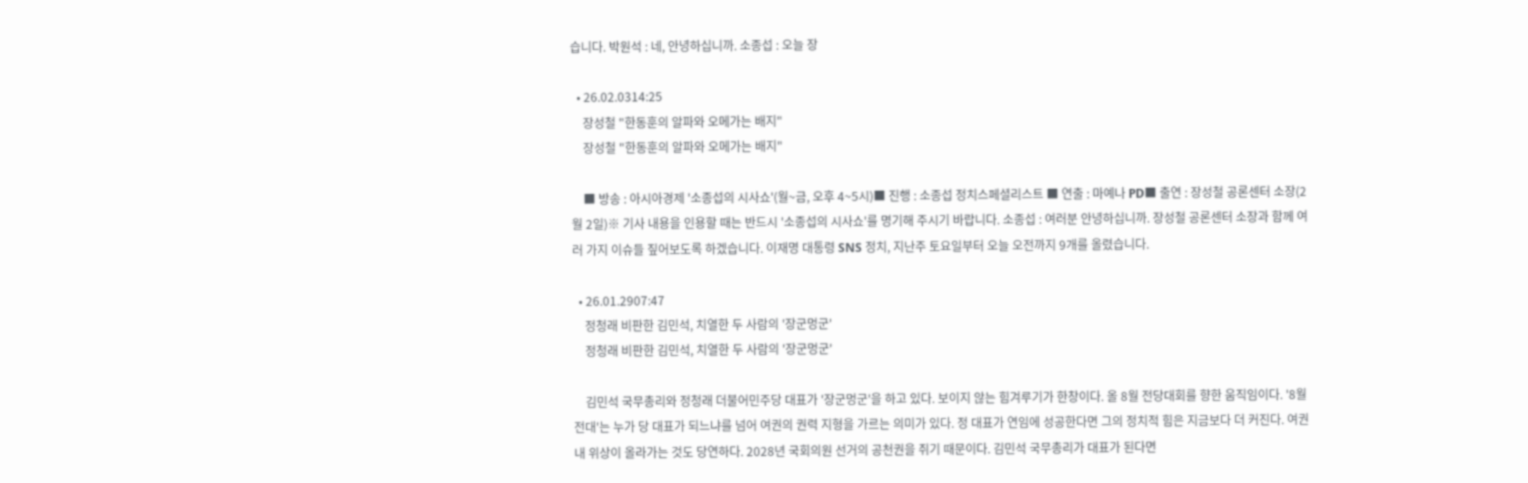습니다. 박원석 : 네, 안녕하십니까. 소종섭 : 오늘 장

  • 26.02.0314:25
    장성철 "한동훈의 알파와 오메가는 배지"
    장성철 "한동훈의 알파와 오메가는 배지"

    ■ 방송 : 아시아경제 '소종섭의 시사쇼'(월~금, 오후 4~5시)■ 진행 : 소종섭 정치스페셜리스트 ■ 연출 : 마예나 PD■ 출연 : 장성철 공론센터 소장(2월 2일)※ 기사 내용을 인용할 때는 반드시 '소종섭의 시사쇼'를 명기해 주시기 바랍니다. 소종섭 : 여러분 안녕하십니까. 장성철 공론센터 소장과 함께 여러 가지 이슈들 짚어보도록 하겠습니다. 이재명 대통령 SNS 정치, 지난주 토요일부터 오늘 오전까지 9개를 올렸습니다.

  • 26.01.2907:47
    정청래 비판한 김민석, 치열한 두 사람의 '장군멍군'
    정청래 비판한 김민석, 치열한 두 사람의 '장군멍군'

    김민석 국무총리와 정청래 더불어민주당 대표가 '장군멍군'을 하고 있다. 보이지 않는 힘겨루기가 한창이다. 올 8월 전당대회를 향한 움직임이다. '8월 전대'는 누가 당 대표가 되느냐를 넘어 여권의 권력 지형을 가르는 의미가 있다. 정 대표가 연임에 성공한다면 그의 정치적 힘은 지금보다 더 커진다. 여권 내 위상이 올라가는 것도 당연하다. 2028년 국회의원 선거의 공천권을 쥐기 때문이다. 김민석 국무총리가 대표가 된다면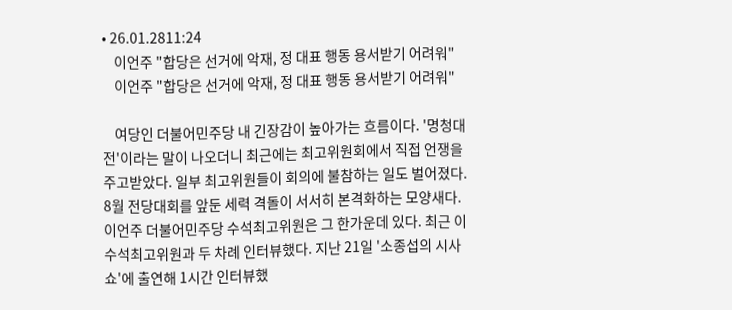• 26.01.2811:24
    이언주 "합당은 선거에 악재, 정 대표 행동 용서받기 어려워"
    이언주 "합당은 선거에 악재, 정 대표 행동 용서받기 어려워"

    여당인 더불어민주당 내 긴장감이 높아가는 흐름이다. '명청대전'이라는 말이 나오더니 최근에는 최고위원회에서 직접 언쟁을 주고받았다. 일부 최고위원들이 회의에 불참하는 일도 벌어졌다. 8월 전당대회를 앞둔 세력 격돌이 서서히 본격화하는 모양새다. 이언주 더불어민주당 수석최고위원은 그 한가운데 있다. 최근 이 수석최고위원과 두 차례 인터뷰했다. 지난 21일 '소종섭의 시사쇼'에 출연해 1시간 인터뷰했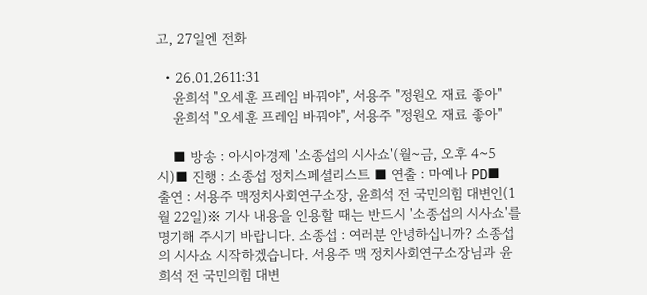고, 27일엔 전화

  • 26.01.2611:31
    윤희석 "오세훈 프레임 바꿔야", 서용주 "정원오 재료 좋아"
    윤희석 "오세훈 프레임 바꿔야", 서용주 "정원오 재료 좋아"

    ■ 방송 : 아시아경제 '소종섭의 시사쇼'(월~금, 오후 4~5시)■ 진행 : 소종섭 정치스페셜리스트 ■ 연출 : 마예나 PD■ 출연 : 서용주 맥정치사회연구소장, 윤희석 전 국민의힘 대변인(1월 22일)※ 기사 내용을 인용할 때는 반드시 '소종섭의 시사쇼'를 명기해 주시기 바랍니다. 소종섭 : 여러분 안녕하십니까? 소종섭의 시사쇼 시작하겠습니다. 서용주 맥 정치사회연구소장님과 윤희석 전 국민의힘 대변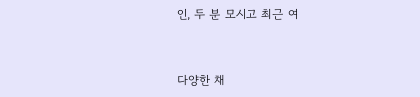인, 두 분 모시고 최근 여


다양한 채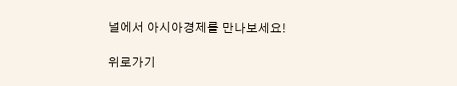널에서 아시아경제를 만나보세요!

위로가기